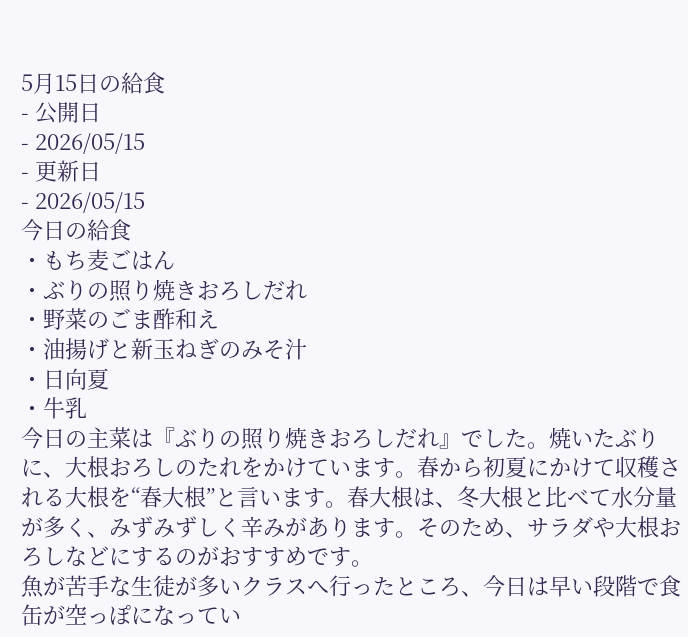5月15日の給食
- 公開日
- 2026/05/15
- 更新日
- 2026/05/15
今日の給食
・もち麦ごはん
・ぶりの照り焼きおろしだれ
・野菜のごま酢和え
・油揚げと新玉ねぎのみそ汁
・日向夏
・牛乳
今日の主菜は『ぶりの照り焼きおろしだれ』でした。焼いたぶりに、大根おろしのたれをかけています。春から初夏にかけて収穫される大根を“春大根”と言います。春大根は、冬大根と比べて水分量が多く、みずみずしく辛みがあります。そのため、サラダや大根おろしなどにするのがおすすめです。
魚が苦手な生徒が多いクラスへ行ったところ、今日は早い段階で食缶が空っぽになってい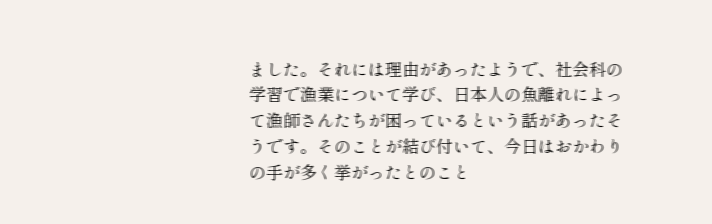ました。それには理由があったようで、社会科の学習で漁業について学び、日本人の魚離れによって漁師さんたちが困っているという話があったそうです。そのことが結び付いて、今日はおかわりの手が多く挙がったとのこと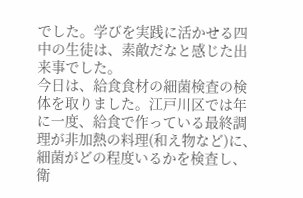でした。学びを実践に活かせる四中の生徒は、素敵だなと感じた出来事でした。
今日は、給食食材の細菌検査の検体を取りました。江戸川区では年に一度、給食で作っている最終調理が非加熱の料理(和え物など)に、細菌がどの程度いるかを検査し、衛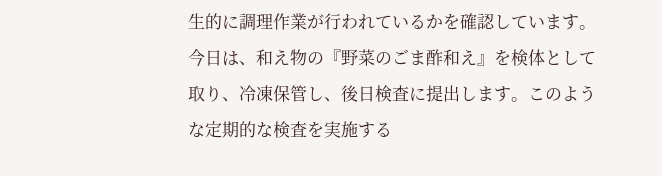生的に調理作業が行われているかを確認しています。今日は、和え物の『野菜のごま酢和え』を検体として取り、冷凍保管し、後日検査に提出します。このような定期的な検査を実施する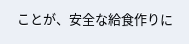ことが、安全な給食作りに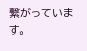繋がっています。